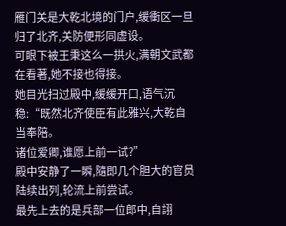雁门关是大乾北境的门户,缓衝区一旦归了北齐,关防便形同虚设。
可眼下被王秉这么一拱火,满朝文武都在看著,她不接也得接。
她目光扫过殿中,缓缓开口,语气沉稳:“既然北齐使臣有此雅兴,大乾自当奉陪。
诸位爱卿,谁愿上前一试?”
殿中安静了一瞬,隨即几个胆大的官员陆续出列,轮流上前尝试。
最先上去的是兵部一位郎中,自詡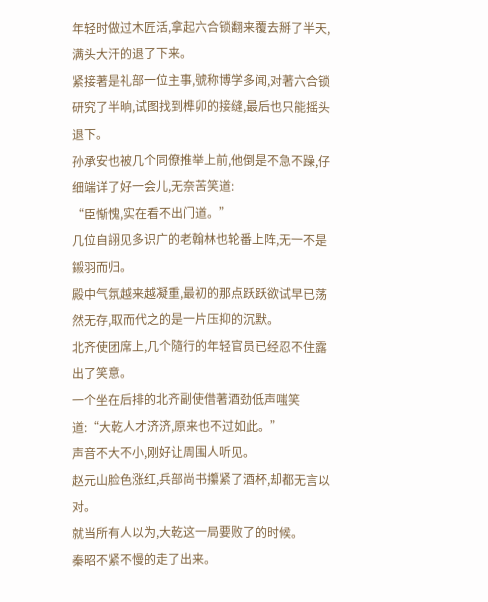年轻时做过木匠活,拿起六合锁翻来覆去掰了半天,满头大汗的退了下来。
紧接著是礼部一位主事,號称博学多闻,对著六合锁研究了半晌,试图找到榫卯的接缝,最后也只能摇头退下。
孙承安也被几个同僚推举上前,他倒是不急不躁,仔细端详了好一会儿,无奈苦笑道:
“臣惭愧,实在看不出门道。”
几位自詡见多识广的老翰林也轮番上阵,无一不是鎩羽而归。
殿中气氛越来越凝重,最初的那点跃跃欲试早已荡然无存,取而代之的是一片压抑的沉默。
北齐使团席上,几个隨行的年轻官员已经忍不住露出了笑意。
一个坐在后排的北齐副使借著酒劲低声嗤笑道:“大乾人才济济,原来也不过如此。”
声音不大不小,刚好让周围人听见。
赵元山脸色涨红,兵部尚书攥紧了酒杯,却都无言以对。
就当所有人以为,大乾这一局要败了的时候。
秦昭不紧不慢的走了出来。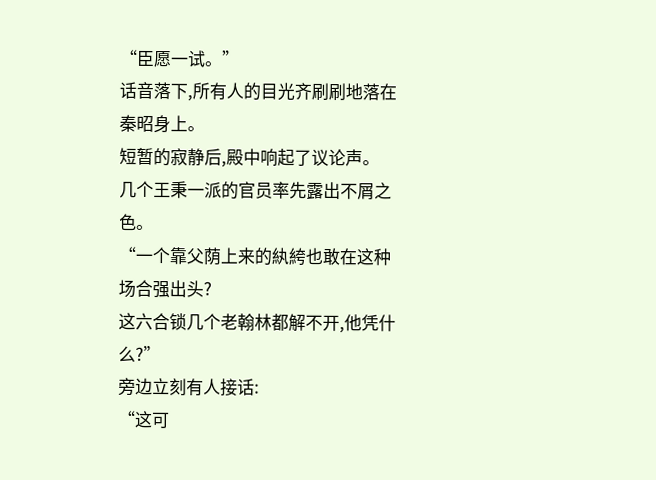“臣愿一试。”
话音落下,所有人的目光齐刷刷地落在秦昭身上。
短暂的寂静后,殿中响起了议论声。
几个王秉一派的官员率先露出不屑之色。
“一个靠父荫上来的紈絝也敢在这种场合强出头?
这六合锁几个老翰林都解不开,他凭什么?”
旁边立刻有人接话:
“这可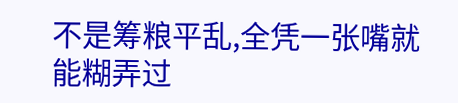不是筹粮平乱,全凭一张嘴就能糊弄过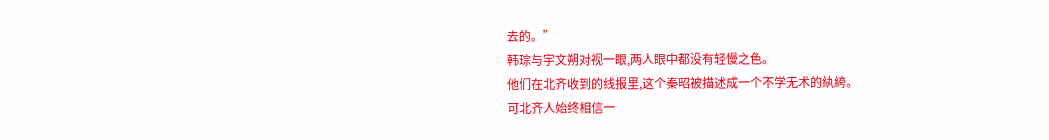去的。”
韩琮与宇文朔对视一眼,两人眼中都没有轻慢之色。
他们在北齐收到的线报里,这个秦昭被描述成一个不学无术的紈絝。
可北齐人始终相信一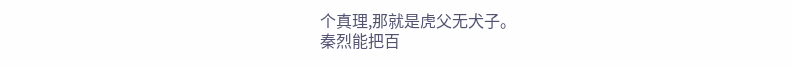个真理,那就是虎父无犬子。
秦烈能把百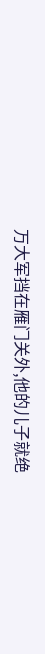万大军挡在雁门关外,他的儿子就绝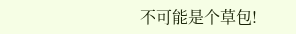不可能是个草包!